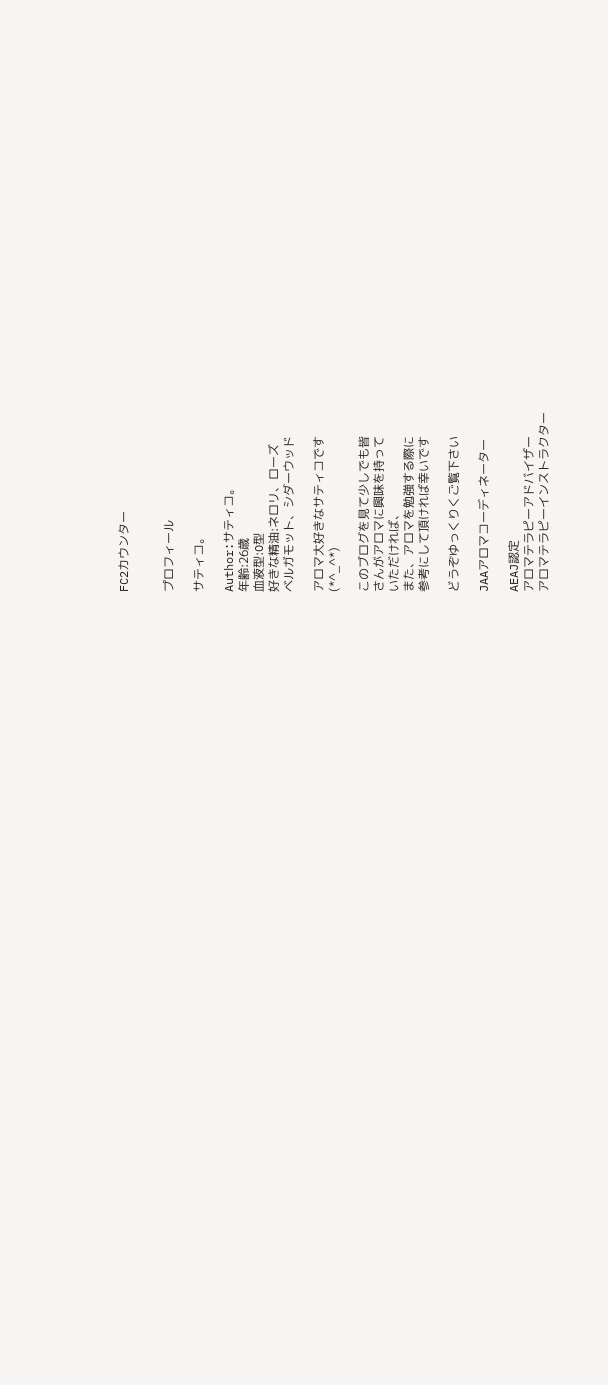FC2カウンター


プロフィール

サティコ。

Author:サティコ。
年齢:26歳
血液型:O型
好きな精油:ネロリ、ローズ
ベルガモット、シダーウッド

アロマ大好きなサティコです
(*^_^*)

このブログを見て少しでも皆
さんがアロマに興味を持って
いただければ、
また、アロマを勉強する際に
参考にして頂ければ幸いです

どうぞゆっくりくご覧下さい

JAAアロマコーディネーター

AEAJ認定
アロマテラピーアドバイザー
アロマテラピーインストラクター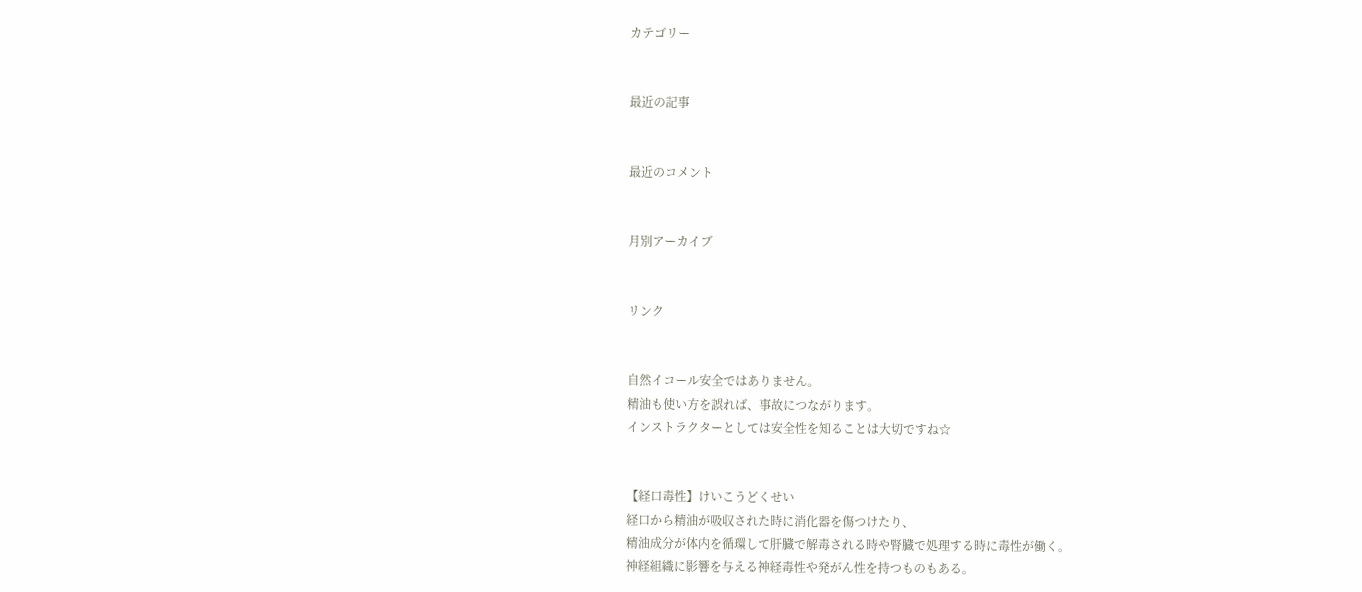カテゴリー


最近の記事


最近のコメント


月別アーカイブ


リンク


自然イコール安全ではありません。
精油も使い方を誤れば、事故につながります。
インストラクターとしては安全性を知ることは大切ですね☆


【経口毒性】けいこうどくせい
経口から精油が吸収された時に消化器を傷つけたり、
精油成分が体内を循環して肝臓で解毒される時や腎臓で処理する時に毒性が働く。
神経組織に影響を与える神経毒性や発がん性を持つものもある。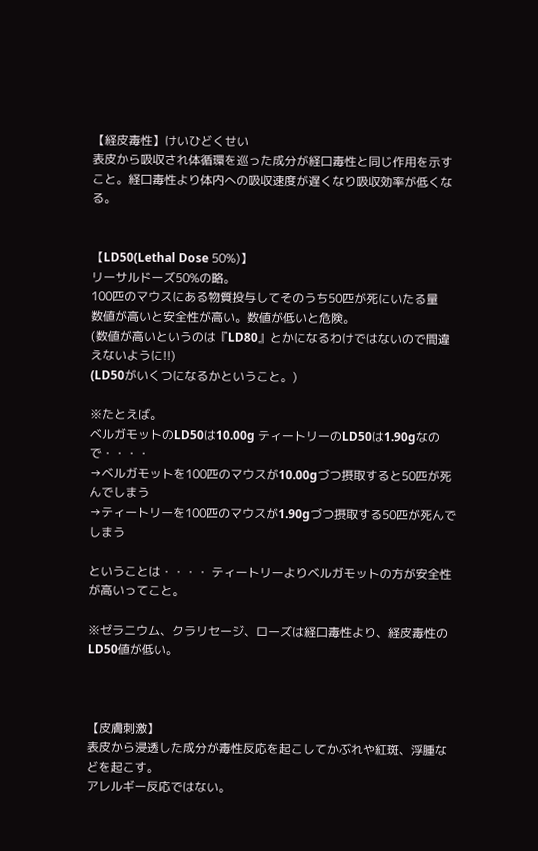【経皮毒性】けいひどくせい
表皮から吸収され体循環を巡った成分が経口毒性と同じ作用を示すこと。経口毒性より体内への吸収速度が遅くなり吸収効率が低くなる。


【LD50(Lethal Dose 50%)】
リーサルドーズ50%の略。
100匹のマウスにある物質投与してそのうち50匹が死にいたる量
数値が高いと安全性が高い。数値が低いと危険。
(数値が高いというのは『LD80』とかになるわけではないので間違えないように!!)
(LD50がいくつになるかということ。)

※たとえば。
ベルガモットのLD50は10.00g ティートリーのLD50は1.90gなので・・・・
→ベルガモットを100匹のマウスが10.00gづつ摂取すると50匹が死んでしまう
→ティートリーを100匹のマウスが1.90gづつ摂取する50匹が死んでしまう

ということは・・・・ ティートリーよりベルガモットの方が安全性が高いってこと。

※ゼラニウム、クラリセージ、ローズは経口毒性より、経皮毒性のLD50値が低い。



【皮膚刺激】
表皮から浸透した成分が毒性反応を起こしてかぶれや紅斑、浮腫などを起こす。
アレルギー反応ではない。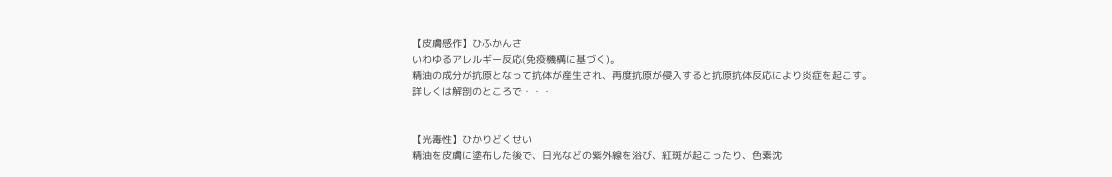【皮膚感作】ひふかんさ
いわゆるアレルギー反応(免疫機構に基づく)。
精油の成分が抗原となって抗体が産生され、再度抗原が侵入すると抗原抗体反応により炎症を起こす。
詳しくは解剖のところで・・・


【光毒性】ひかりどくせい
精油を皮膚に塗布した後で、日光などの紫外線を浴び、紅斑が起こったり、色素沈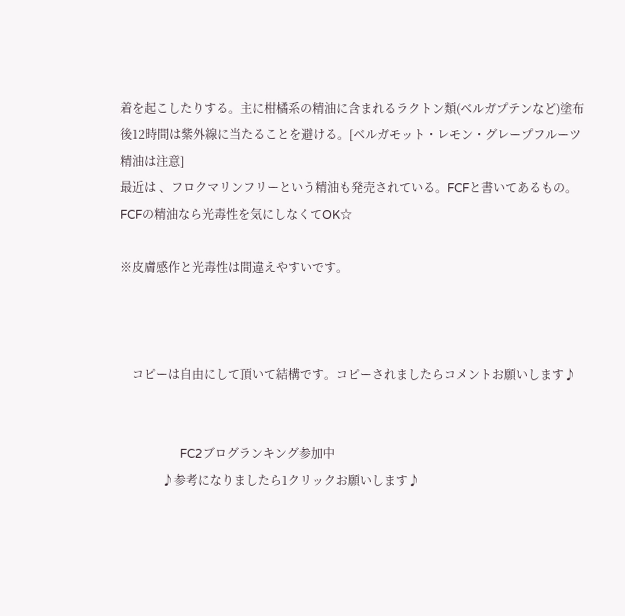着を起こしたりする。主に柑橘系の精油に含まれるラクトン類(ベルガプテンなど)塗布後12時間は紫外線に当たることを避ける。[ベルガモット・レモン・グレープフルーツ精油は注意]
最近は 、フロクマリンフリーという精油も発売されている。FCFと書いてあるもの。
FCFの精油なら光毒性を気にしなくてOK☆

※皮膚感作と光毒性は間違えやすいです。



    コピーは自由にして頂いて結構です。コピーされましたらコメントお願いします♪


                    FC2ブログランキング参加中
              ♪参考になりましたら1クリックお願いします♪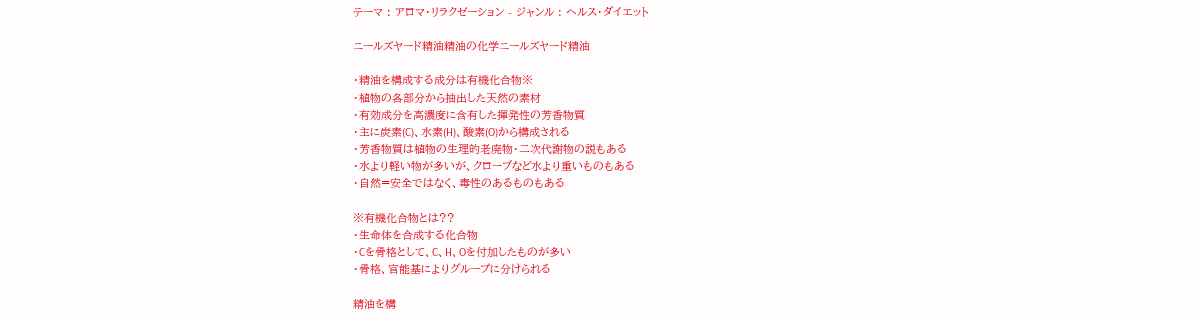テーマ : アロマ・リラクゼーション - ジャンル : ヘルス・ダイエット

ニールズヤード精油精油の化学ニールズヤード精油

・精油を構成する成分は有機化合物※
・植物の各部分から抽出した天然の素材
・有効成分を高濃度に含有した揮発性の芳香物質
・主に炭素(C)、水素(H)、酸素(O)から構成される
・芳香物質は植物の生理的老廃物・二次代謝物の説もある
・水より軽い物が多いが、クローブなど水より重いものもある
・自然=安全ではなく、毒性のあるものもある

※有機化合物とは??
・生命体を合成する化合物
・Cを骨格として、C、H、Oを付加したものが多い
・骨格、官能基によりグループに分けられる

精油を構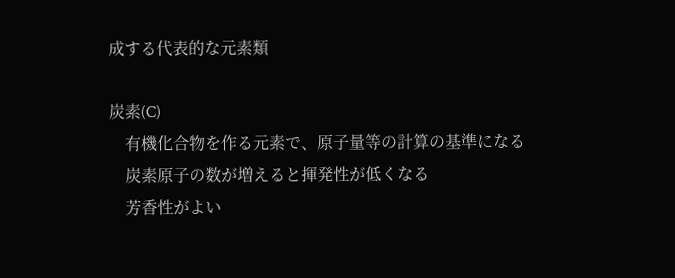成する代表的な元素類

炭素(C)
    有機化合物を作る元素で、原子量等の計算の基準になる
    炭素原子の数が増えると揮発性が低くなる
    芳香性がよい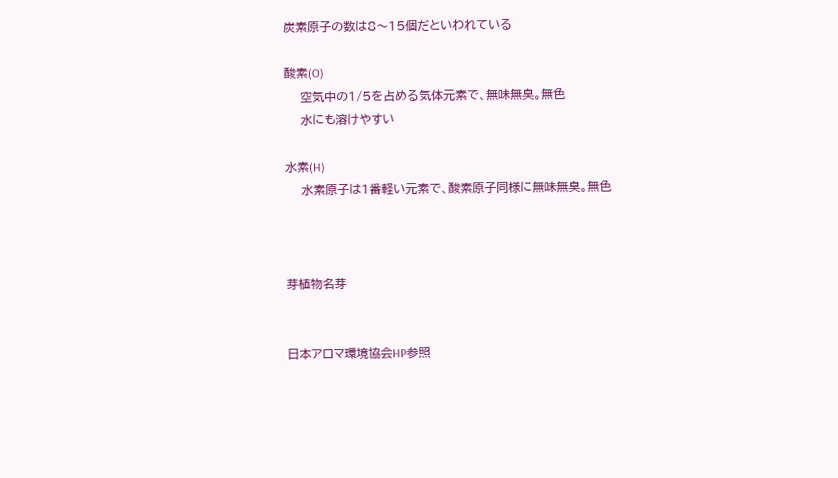炭素原子の数は8〜15個だといわれている

酸素(O)
    空気中の1/5を占める気体元素で、無味無臭。無色
    水にも溶けやすい

水素(H)
    水素原子は1番軽い元素で、酸素原子同様に無味無臭。無色



芽植物名芽


日本アロマ環境協会HP参照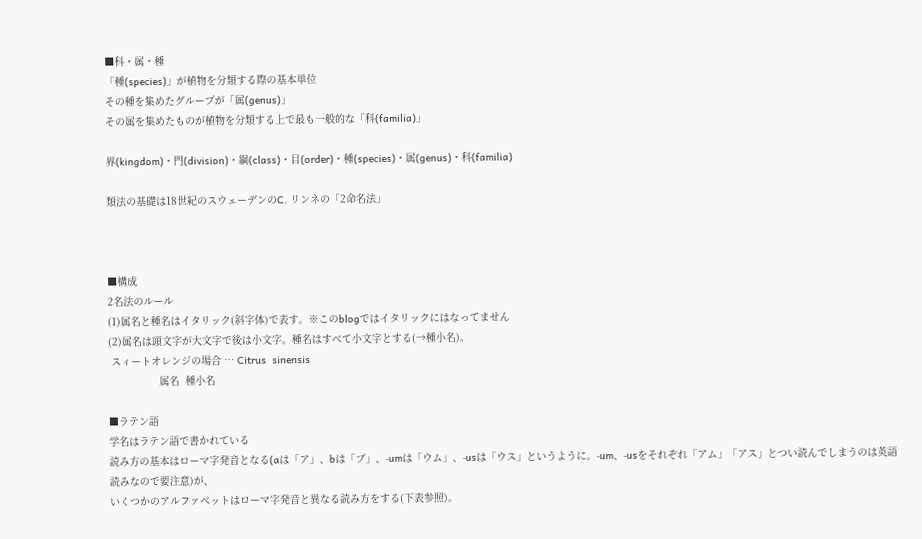■科・属・種
「種(species)」が植物を分類する際の基本単位
その種を集めたグループが「属(genus)」
その属を集めたものが植物を分類する上で最も一般的な「科(familia)」

界(kingdom)・門(division)・綱(class)・目(order)・種(species)・属(genus)・科(familia)

類法の基礎は18世紀のスウェーデンのC. リンネの「2命名法」



■構成
2名法のルール
(1)属名と種名はイタリック(斜字体)で表す。※このblogではイタリックにはなってません
(2)属名は頭文字が大文字で後は小文字。種名はすべて小文字とする(→種小名)。
 スィートオレンジの場合 … Citrus  sinensis
                 属名  種小名

■ラテン語
学名はラテン語で書かれている
読み方の基本はローマ字発音となる(aは「ア」、bは「ブ」、-umは「ウム」、-usは「ウス」というように。-um、-usをそれぞれ「アム」「アス」とつい読んでしまうのは英語読みなので要注意)が、
いくつかのアルファベットはローマ字発音と異なる読み方をする(下表参照)。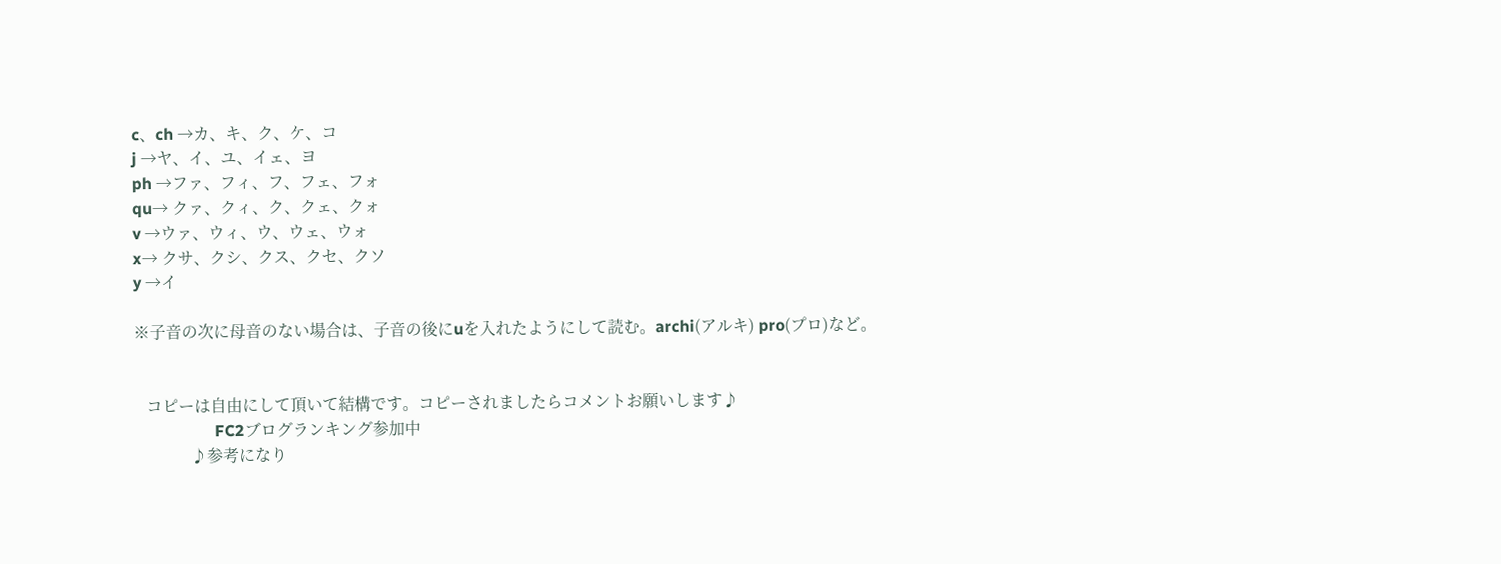c、ch →カ、キ、ク、ケ、コ
j →ヤ、イ、ユ、イェ、ヨ
ph →ファ、フィ、フ、フェ、フォ
qu→ クァ、クィ、ク、クェ、クォ
v →ウァ、ウィ、ウ、ウェ、ウォ
x→ クサ、クシ、クス、クセ、クソ
y →イ

※子音の次に母音のない場合は、子音の後にuを入れたようにして読む。archi(アルキ) pro(プロ)など。


   コピーは自由にして頂いて結構です。コピーされましたらコメントお願いします♪
                    FC2ブログランキング参加中
              ♪参考になり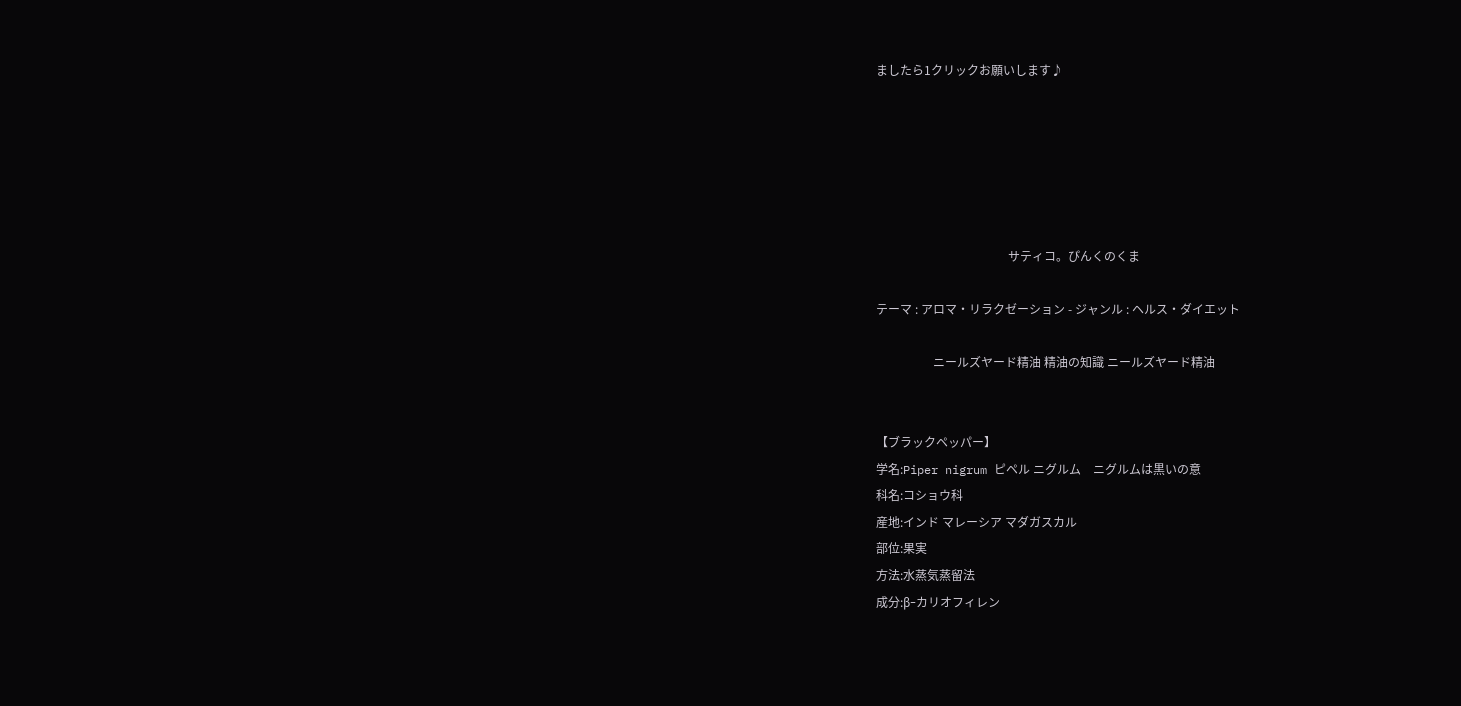ましたら1クリックお願いします♪






                                            サティコ。ぴんくのくま

テーマ : アロマ・リラクゼーション - ジャンル : ヘルス・ダイエット

                   ニールズヤード精油 精油の知識 ニールズヤード精油


【ブラックペッパー】
学名:Piper nigrum ピペル ニグルム    ニグルムは黒いの意
科名:コショウ科
産地:インド マレーシア マダガスカル
部位:果実
方法:水蒸気蒸留法
成分:β−カリオフィレン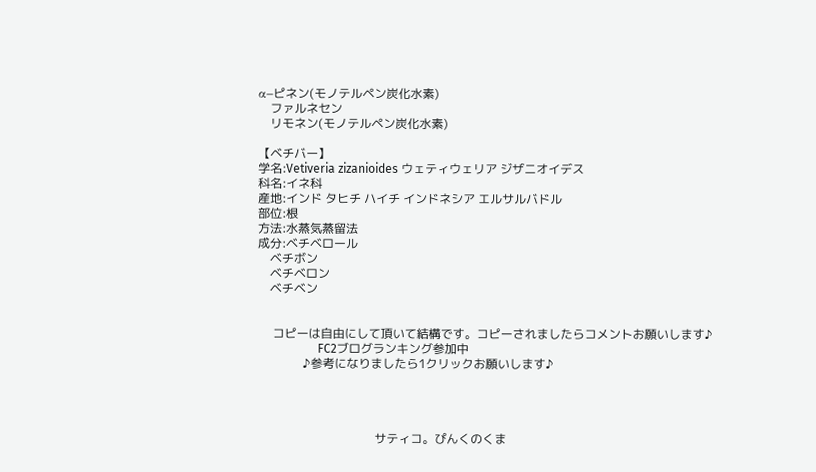α−ピネン(モノテルペン炭化水素)
    ファルネセン
    リモネン(モノテルペン炭化水素)

【ベチバー】
学名:Vetiveria zizanioides ウェティウェリア ジザニオイデス
科名:イネ科
産地:インド タヒチ ハイチ インドネシア エルサルバドル
部位:根
方法:水蒸気蒸留法
成分:ベチベロール
    ベチボン
    ベチベロン
    ベチベン


     コピーは自由にして頂いて結構です。コピーされましたらコメントお願いします♪
                    FC2ブログランキング参加中
               ♪参考になりましたら1クリックお願いします♪




                                       サティコ。ぴんくのくま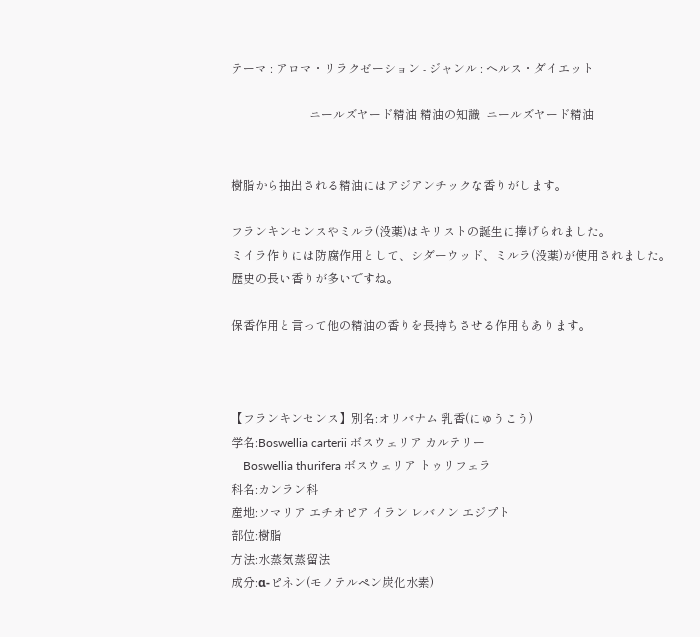テーマ : アロマ・リラクゼーション - ジャンル : ヘルス・ダイエット

                          ニールズヤード精油 精油の知識  ニールズヤード精油


樹脂から抽出される精油にはアジアンチックな香りがします。

フランキンセンスやミルラ(没薬)はキリストの誕生に捧げられました。
ミイラ作りには防腐作用として、シダーウッド、ミルラ(没薬)が使用されました。
歴史の長い香りが多いですね。

保香作用と言って他の精油の香りを長持ちさせる作用もあります。



【フランキンセンス】別名:オリバナム 乳香(にゅうこう)
学名:Boswellia carterii ボスウェリア カルテリー
    Boswellia thurifera ボスウェリア トゥリフェラ
科名:カンラン科
産地:ソマリア エチオピア イラン レバノン エジプト
部位:樹脂
方法:水蒸気蒸留法
成分:α-ピネン(モノテルペン炭化水素)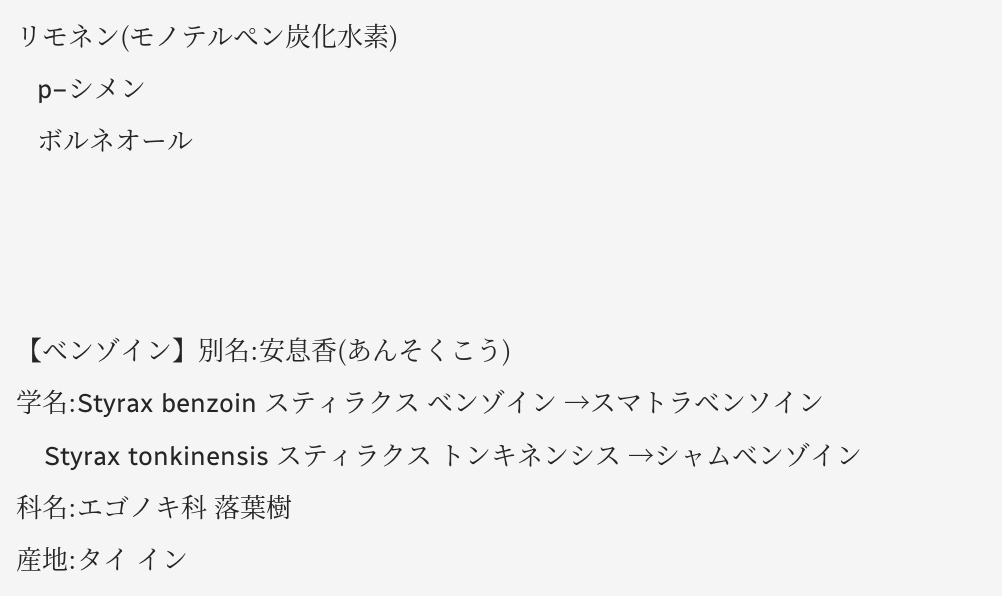リモネン(モノテルペン炭化水素)
   p−シメン
   ボルネオール



【ベンゾイン】別名:安息香(あんそくこう)
学名:Styrax benzoin スティラクス ベンゾイン →スマトラベンソイン
    Styrax tonkinensis スティラクス トンキネンシス →シャムベンゾイン
科名:エゴノキ科 落葉樹
産地:タイ イン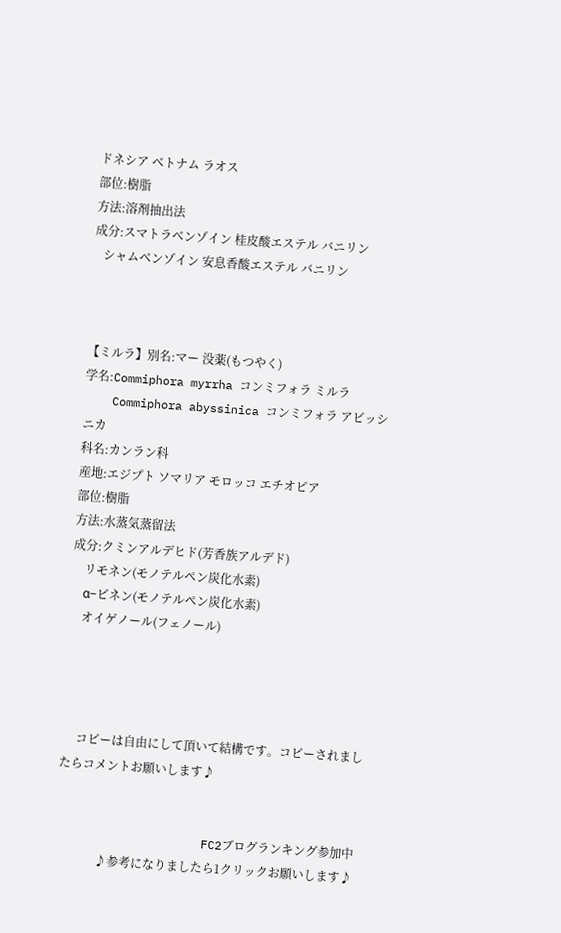ドネシア ベトナム ラオス
部位:樹脂
方法:溶剤抽出法
成分:スマトラベンゾイン 桂皮酸エステル バニリン
   シャムベンゾイン 安息香酸エステル バニリン



【ミルラ】別名:マー 没薬(もつやく)
学名:Commiphora myrrha コンミフォラ ミルラ
    Commiphora abyssinica コンミフォラ アビッシニカ
科名:カンラン科
産地:エジプト ソマリア モロッコ エチオピア
部位:樹脂
方法:水蒸気蒸留法
成分:クミンアルデヒド(芳香族アルデド)
    リモネン(モノテルペン炭化水素)
    α−ピネン(モノテルペン炭化水素)
    オイゲノール(フェノール)




     コピーは自由にして頂いて結構です。コピーされましたらコメントお願いします♪


                     FC2ブログランキング参加中
              ♪参考になりましたら1クリックお願いします♪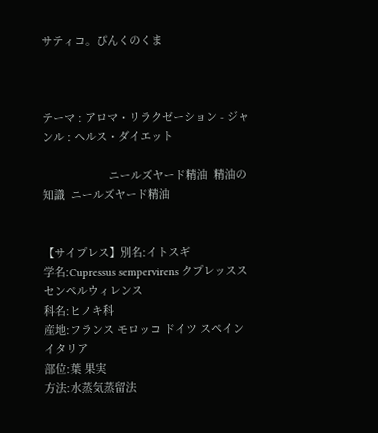サティコ。ぴんくのくま



テーマ : アロマ・リラクゼーション - ジャンル : ヘルス・ダイエット

                      ニールズヤード精油  精油の知識  ニールズヤード精油


【サイプレス】別名:イトスギ
学名:Cupressus sempervirens クプレッスス センペルウィレンス
科名:ヒノキ科
産地:フランス モロッコ ドイツ スペイン イタリア
部位:葉 果実
方法:水蒸気蒸留法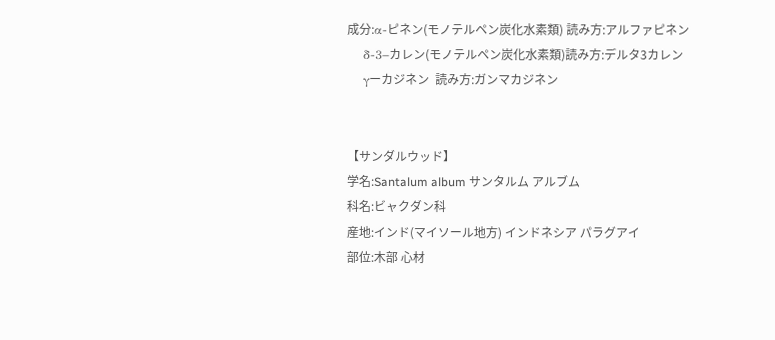成分:α-ピネン(モノテルペン炭化水素類) 読み方:アルファピネン
    δ-3−カレン(モノテルペン炭化水素類)読み方:デルタ3カレン
    γーカジネン  読み方:ガンマカジネン


【サンダルウッド】
学名:Santalum album サンタルム アルブム
科名:ビャクダン科
産地:インド(マイソール地方) インドネシア パラグアイ
部位:木部 心材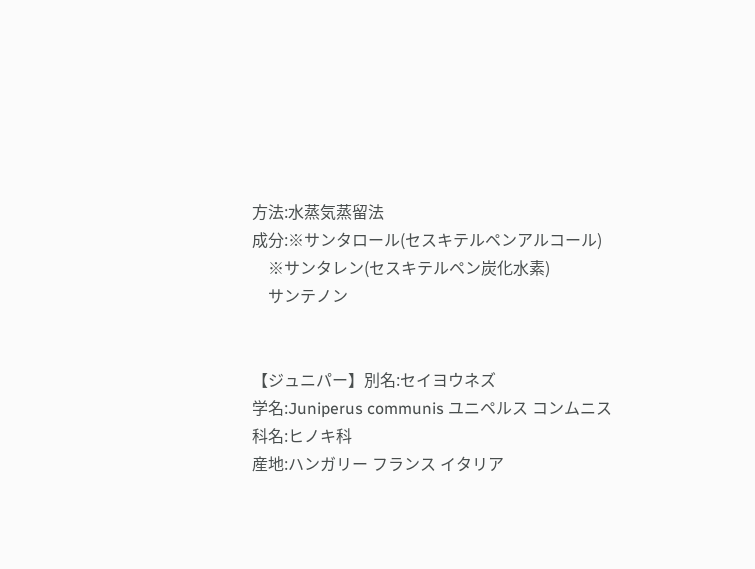方法:水蒸気蒸留法
成分:※サンタロール(セスキテルペンアルコール)
    ※サンタレン(セスキテルペン炭化水素)
    サンテノン


【ジュニパー】別名:セイヨウネズ
学名:Juniperus communis ユニペルス コンムニス
科名:ヒノキ科
産地:ハンガリー フランス イタリア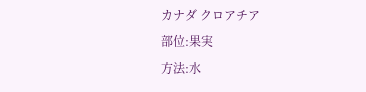カナダ クロアチア
部位:果実
方法:水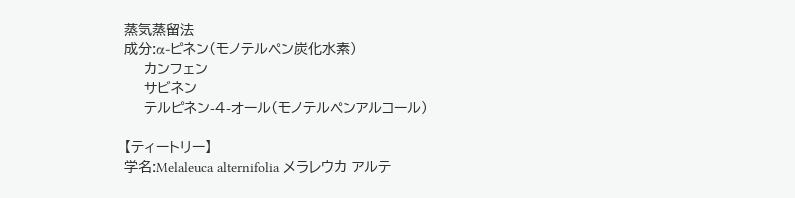蒸気蒸留法
成分:α-ピネン(モノテルペン炭化水素)
    カンフェン
    サビネン
    テルピネン-4-オール(モノテルペンアルコール)

【ティートリー】
学名:Melaleuca alternifolia メラレウカ アルテ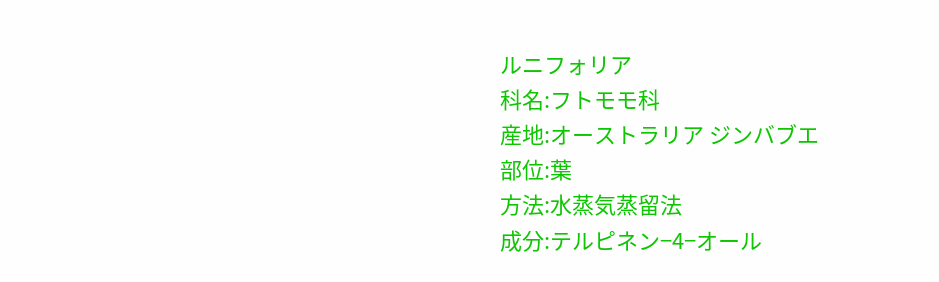ルニフォリア
科名:フトモモ科
産地:オーストラリア ジンバブエ
部位:葉
方法:水蒸気蒸留法
成分:テルピネン−4−オール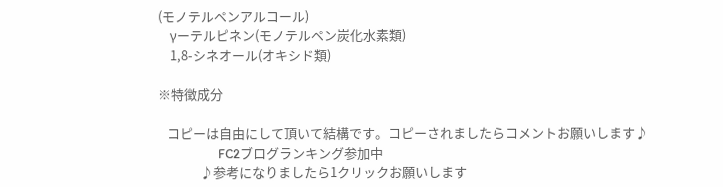(モノテルペンアルコール)
    γーテルピネン(モノテルペン炭化水素類)
    1,8-シネオール(オキシド類)

※特徴成分

   コピーは自由にして頂いて結構です。コピーされましたらコメントお願いします♪
                    FC2ブログランキング参加中
              ♪参考になりましたら1クリックお願いします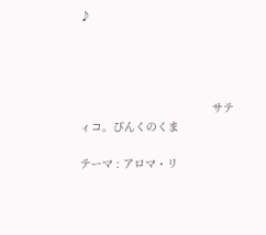♪




                                            サティコ。ぴんくのくま

テーマ : アロマ・リ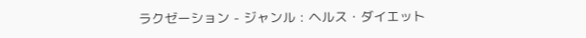ラクゼーション - ジャンル : ヘルス・ダイエット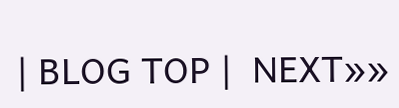| BLOG TOP |  NEXT»»